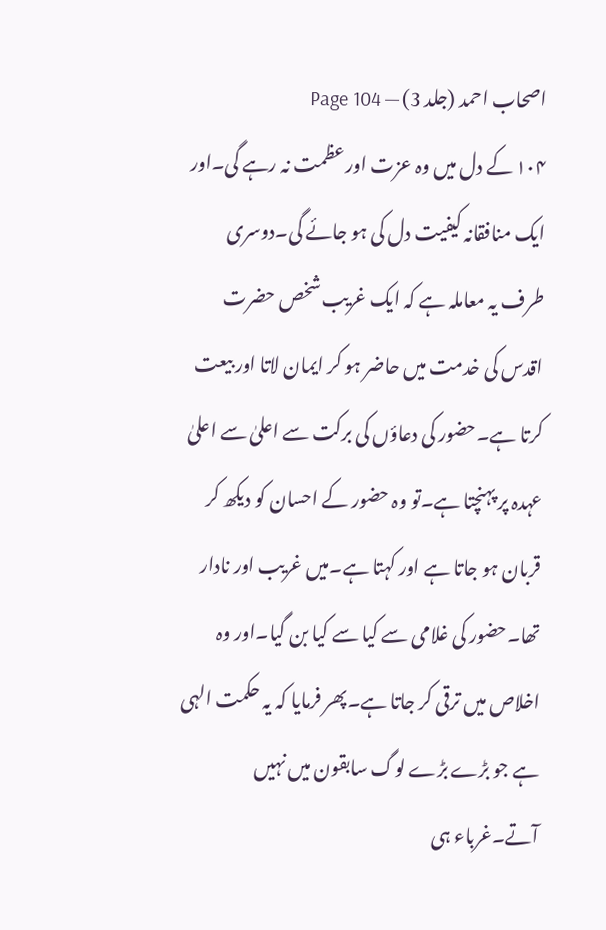اصحاب احمد (جلد 3) — Page 104
۱۰۴ کے دل میں وہ عزت اور عظمت نہ رہے گی۔اور ایک منافقانہ کیفیت دل کی ہو جائے گی۔دوسری طرف یہ معاملہ ہے کہ ایک غریب شخص حضرت اقدس کی خدمت میں حاضر ہو کر ایمان لاتا اور بیعت کرتا ہے۔حضور کی دعاؤں کی برکت سے اعلیٰ سے اعلیٰ عہدہ پر پہنچتا ہے۔تو وہ حضور کے احسان کو دیکھ کر قربان ہو جاتا ہے اور کہتا ہے۔میں غریب اور نادار تھا۔حضور کی غلامی سے کیا سے کیا بن گیا۔اور وہ اخلاص میں ترقی کر جاتا ہے۔پھر فرمایا کہ یہ حکمت الہی ہے جو بڑے بڑے لوگ سابقون میں نہیں آتے۔غرباء ہی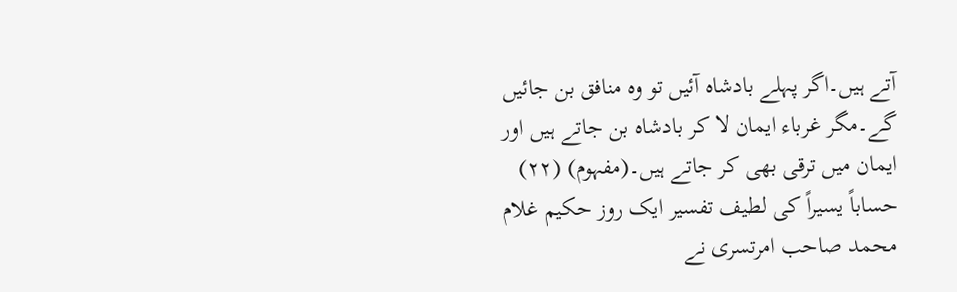آتے ہیں۔اگر پہلے بادشاہ آئیں تو وہ منافق بن جائیں گے۔مگر غرباء ایمان لا کر بادشاہ بن جاتے ہیں اور ایمان میں ترقی بھی کر جاتے ہیں۔(مفہوم) (۲۲) حساباً يسيراً كى لطيف تفسیر ایک روز حکیم غلام محمد صاحب امرتسری نے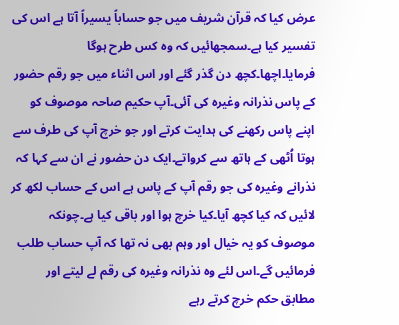عرض کیا کہ قرآن شریف میں جو حساباً يسيراً آتا ہے اس کی تفسیر کیا ہے۔سمجھائیں کہ وہ کس طرح ہوگا فرمایا۔اچھا۔کچھ دن گذر گئے اور اس اثناء میں جو رقم حضور کے پاس نذرانہ وغیرہ کی آئی۔آپ حکیم صاحہ موصوف کو اپنے پاس رکھنے کی ہدایت کرتے اور جو خرچ آپ کی طرف سے ہوتا اُٹھی کے ہاتھ سے کرواتے۔ایک دن حضور نے ان سے کہا کہ نذرانے وغیرہ کی جو رقم آپ کے پاس ہے اس کے حساب لکھ کر لائیں کہ کیا کچھ آیا۔کیا خرچ ہوا اور باقی کیا ہے۔چونکہ موصوف کو یہ خیال اور وہم بھی نہ تھا کہ آپ حساب طلب فرمائیں گے۔اس لئے وہ نذرانہ وغیرہ کی رقم لے لیتے اور مطابق حکم خرچ کرتے رہے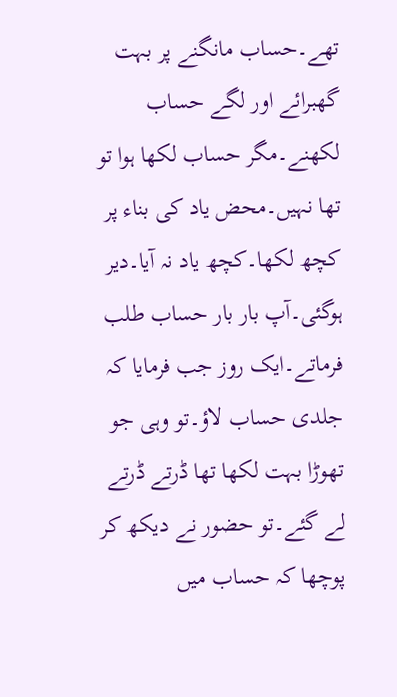تھے۔حساب مانگنے پر بہت گھبرائے اور لگے حساب لکھنے۔مگر حساب لکھا ہوا تو تھا نہیں۔محض یاد کی بناء پر کچھ لکھا۔کچھ یاد نہ آیا۔دیر ہوگئی۔آپ بار بار حساب طلب فرماتے۔ایک روز جب فرمایا کہ جلدی حساب لاؤ۔تو وہی جو تھوڑا بہت لکھا تھا ڈرتے ڈرتے لے گئے۔تو حضور نے دیکھ کر پوچھا کہ حساب میں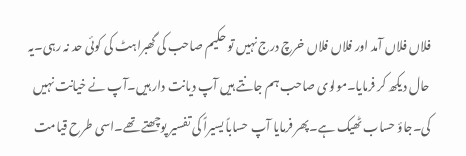فلاں فلاں آمد اور فلاں فلاں خرچ درج نہیں تو حکیم صاحب کی گھبراہٹ کی کوئی حد نہ رہی۔یہ حال دیکھ کر فرمایا۔مولوی صاحب ہم جانتے ہیں آپ دیانت دار ہیں۔آپ نے خیانت نہیں کی۔جاؤ حساب ٹھیک ہے۔پھر فرمایا آپ حساباً يسيراً کی تفسیر پوچھتے تھے۔اسی طرح قیامت